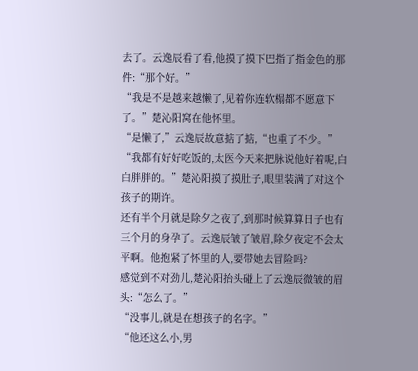去了。云逸辰看了看,他摸了摸下巴指了指金色的那件:“那个好。”
“我是不是越来越懒了,见着你连软榻都不愿意下了。”楚沁阳窝在他怀里。
“是懒了,”云逸辰故意掂了掂,“也重了不少。”
“我都有好好吃饭的,太医今天来把脉说他好着呢,白白胖胖的。”楚沁阳摸了摸肚子,眼里装满了对这个孩子的期许。
还有半个月就是除夕之夜了,到那时候算算日子也有三个月的身孕了。云逸辰皱了皱眉,除夕夜定不会太平啊。他抱紧了怀里的人,要带她去冒险吗?
感觉到不对劲儿,楚沁阳抬头碰上了云逸辰微皱的眉头:“怎么了。”
“没事儿,就是在想孩子的名字。”
“他还这么小,男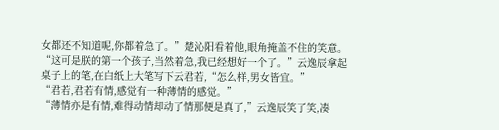女都还不知道呢,你都着急了。”楚沁阳看着他,眼角掩盖不住的笑意。
“这可是朕的第一个孩子,当然着急,我已经想好一个了。”云逸辰拿起桌子上的笔,在白纸上大笔写下云君若,“怎么样,男女皆宜。”
“君若,君若有情,感觉有一种薄情的感觉。”
“薄情亦是有情,难得动情却动了情那便是真了,”云逸辰笑了笑,凑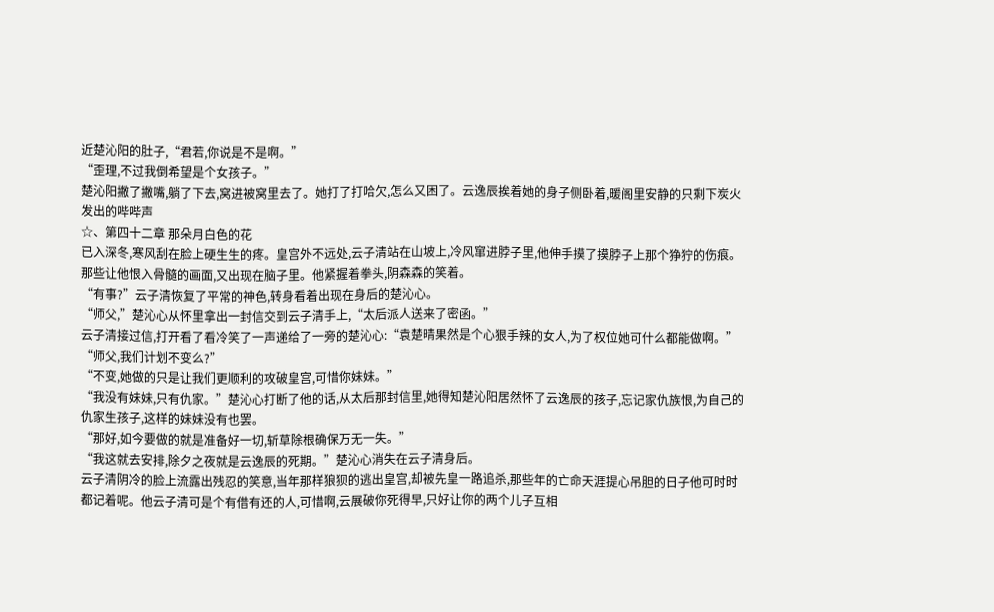近楚沁阳的肚子,“君若,你说是不是啊。”
“歪理,不过我倒希望是个女孩子。”
楚沁阳撇了撇嘴,躺了下去,窝进被窝里去了。她打了打哈欠,怎么又困了。云逸辰挨着她的身子侧卧着,暖阁里安静的只剩下炭火发出的哔哔声
☆、第四十二章 那朵月白色的花
已入深冬,寒风刮在脸上硬生生的疼。皇宫外不远处,云子清站在山坡上,冷风窜进脖子里,他伸手摸了摸脖子上那个狰狞的伤痕。那些让他恨入骨髓的画面,又出现在脑子里。他紧握着拳头,阴森森的笑着。
“有事?”云子清恢复了平常的神色,转身看着出现在身后的楚沁心。
“师父,”楚沁心从怀里拿出一封信交到云子清手上,“太后派人送来了密函。”
云子清接过信,打开看了看冷笑了一声递给了一旁的楚沁心:“袁楚晴果然是个心狠手辣的女人,为了权位她可什么都能做啊。”
“师父,我们计划不变么?”
“不变,她做的只是让我们更顺利的攻破皇宫,可惜你妹妹。”
“我没有妹妹,只有仇家。”楚沁心打断了他的话,从太后那封信里,她得知楚沁阳居然怀了云逸辰的孩子,忘记家仇族恨,为自己的仇家生孩子,这样的妹妹没有也罢。
“那好,如今要做的就是准备好一切,斩草除根确保万无一失。”
“我这就去安排,除夕之夜就是云逸辰的死期。”楚沁心消失在云子清身后。
云子清阴冷的脸上流露出残忍的笑意,当年那样狼狈的逃出皇宫,却被先皇一路追杀,那些年的亡命天涯提心吊胆的日子他可时时都记着呢。他云子清可是个有借有还的人,可惜啊,云展破你死得早,只好让你的两个儿子互相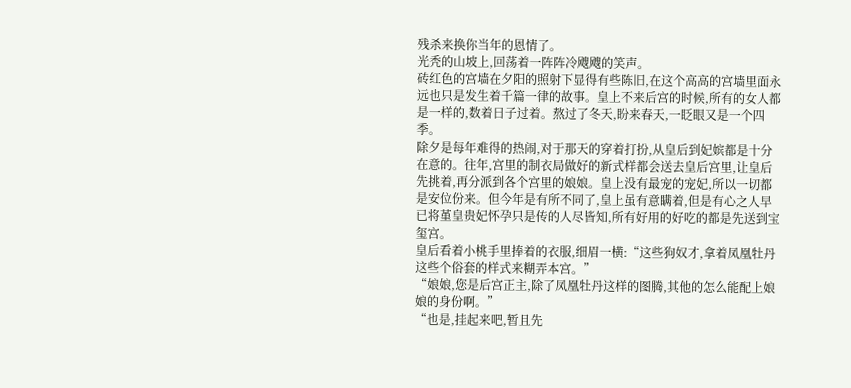残杀来换你当年的恩情了。
光秃的山坡上,回荡着一阵阵冷飕飕的笑声。
砖红色的宫墙在夕阳的照射下显得有些陈旧,在这个高高的宫墙里面永远也只是发生着千篇一律的故事。皇上不来后宫的时候,所有的女人都是一样的,数着日子过着。熬过了冬天,盼来春天,一眨眼又是一个四季。
除夕是每年难得的热闹,对于那天的穿着打扮,从皇后到妃嫔都是十分在意的。往年,宫里的制衣局做好的新式样都会送去皇后宫里,让皇后先挑着,再分派到各个宫里的娘娘。皇上没有最宠的宠妃,所以一切都是安位份来。但今年是有所不同了,皇上虽有意瞒着,但是有心之人早已将堇皇贵妃怀孕只是传的人尽皆知,所有好用的好吃的都是先送到宝玺宫。
皇后看着小桃手里捧着的衣服,细眉一横:“这些狗奴才,拿着凤凰牡丹这些个俗套的样式来糊弄本宫。”
“娘娘,您是后宫正主,除了凤凰牡丹这样的图腾,其他的怎么能配上娘娘的身份啊。”
“也是,挂起来吧,暂且先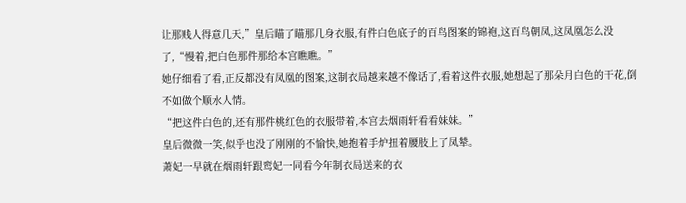让那贱人得意几天,”皇后瞄了瞄那几身衣服,有件白色底子的百鸟图案的锦袍,这百鸟朝凤,这凤凰怎么没了,“慢着,把白色那件那给本宫瞧瞧。”
她仔细看了看,正反都没有凤凰的图案,这制衣局越来越不像话了,看着这件衣服,她想起了那朵月白色的干花,倒不如做个顺水人情。
“把这件白色的,还有那件桃红色的衣服带着,本宫去烟雨轩看看妹妹。”
皇后微微一笑,似乎也没了刚刚的不愉快,她抱着手炉扭着腰肢上了凤辇。
萧妃一早就在烟雨轩跟鸾妃一同看今年制衣局送来的衣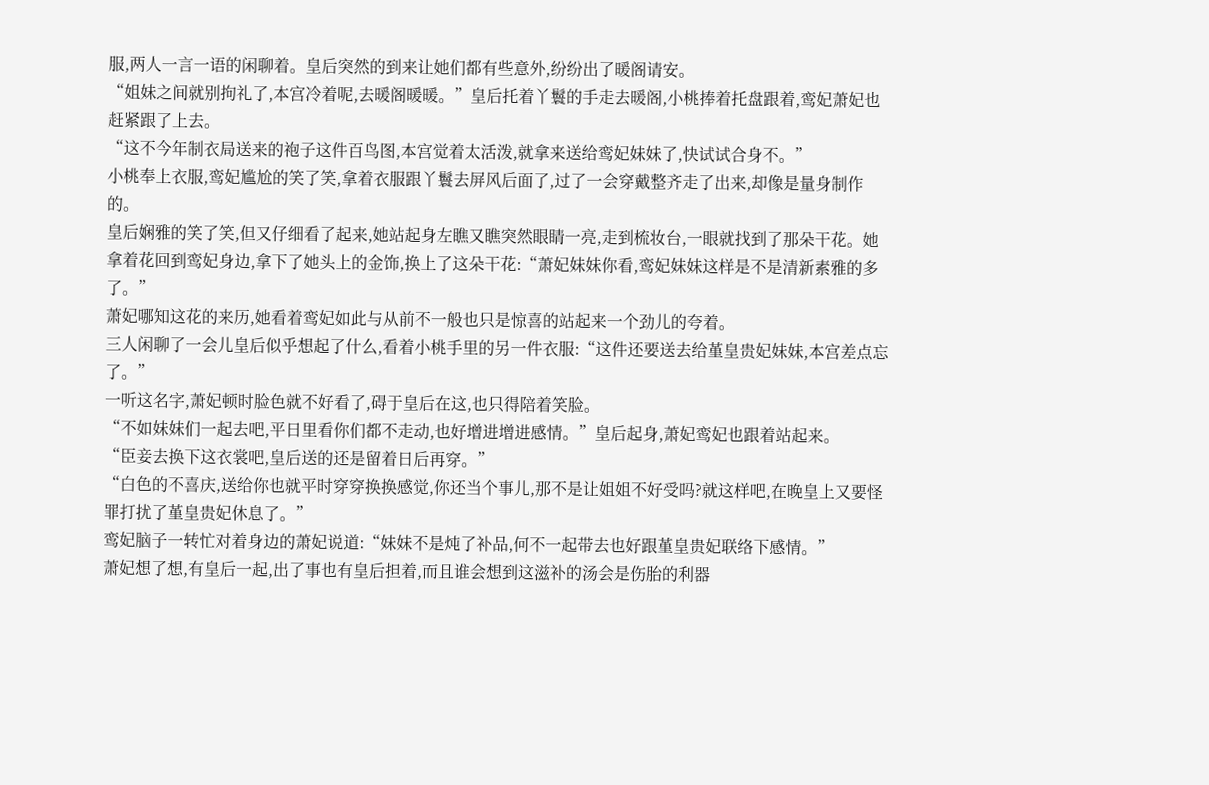服,两人一言一语的闲聊着。皇后突然的到来让她们都有些意外,纷纷出了暖阁请安。
“姐妹之间就别拘礼了,本宫冷着呢,去暖阁暖暖。”皇后托着丫鬟的手走去暖阁,小桃捧着托盘跟着,鸾妃萧妃也赶紧跟了上去。
“这不今年制衣局送来的袍子这件百鸟图,本宫觉着太活泼,就拿来送给鸾妃妹妹了,快试试合身不。”
小桃奉上衣服,鸾妃尴尬的笑了笑,拿着衣服跟丫鬟去屏风后面了,过了一会穿戴整齐走了出来,却像是量身制作的。
皇后娴雅的笑了笑,但又仔细看了起来,她站起身左瞧又瞧突然眼睛一亮,走到梳妆台,一眼就找到了那朵干花。她拿着花回到鸾妃身边,拿下了她头上的金饰,换上了这朵干花:“萧妃妹妹你看,鸾妃妹妹这样是不是清新素雅的多了。”
萧妃哪知这花的来历,她看着鸾妃如此与从前不一般也只是惊喜的站起来一个劲儿的夸着。
三人闲聊了一会儿皇后似乎想起了什么,看着小桃手里的另一件衣服:“这件还要送去给堇皇贵妃妹妹,本宫差点忘了。”
一听这名字,萧妃顿时脸色就不好看了,碍于皇后在这,也只得陪着笑脸。
“不如妹妹们一起去吧,平日里看你们都不走动,也好增进增进感情。”皇后起身,萧妃鸾妃也跟着站起来。
“臣妾去换下这衣裳吧,皇后送的还是留着日后再穿。”
“白色的不喜庆,送给你也就平时穿穿换换感觉,你还当个事儿,那不是让姐姐不好受吗?就这样吧,在晚皇上又要怪罪打扰了堇皇贵妃休息了。”
鸾妃脑子一转忙对着身边的萧妃说道:“妹妹不是炖了补品,何不一起带去也好跟堇皇贵妃联络下感情。”
萧妃想了想,有皇后一起,出了事也有皇后担着,而且谁会想到这滋补的汤会是伤胎的利器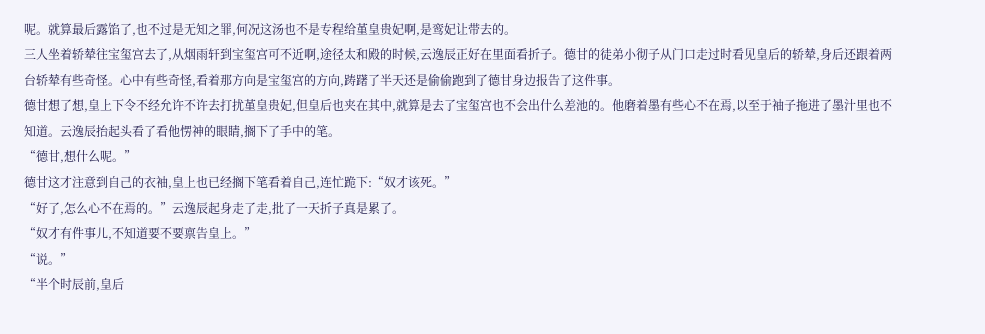呢。就算最后露馅了,也不过是无知之罪,何况这汤也不是专程给堇皇贵妃啊,是鸾妃让带去的。
三人坐着轿辇往宝玺宫去了,从烟雨轩到宝玺宫可不近啊,途径太和殿的时候,云逸辰正好在里面看折子。德甘的徒弟小彻子从门口走过时看见皇后的轿辇,身后还跟着两台轿辇有些奇怪。心中有些奇怪,看着那方向是宝玺宫的方向,踌躇了半天还是偷偷跑到了德甘身边报告了这件事。
德甘想了想,皇上下令不经允许不许去打扰堇皇贵妃,但皇后也夹在其中,就算是去了宝玺宫也不会出什么差池的。他磨着墨有些心不在焉,以至于袖子拖进了墨汁里也不知道。云逸辰抬起头看了看他愣神的眼睛,搁下了手中的笔。
“德甘,想什么呢。”
德甘这才注意到自己的衣袖,皇上也已经搁下笔看着自己,连忙跪下:“奴才该死。”
“好了,怎么心不在焉的。”云逸辰起身走了走,批了一天折子真是累了。
“奴才有件事儿,不知道要不要禀告皇上。”
“说。”
“半个时辰前,皇后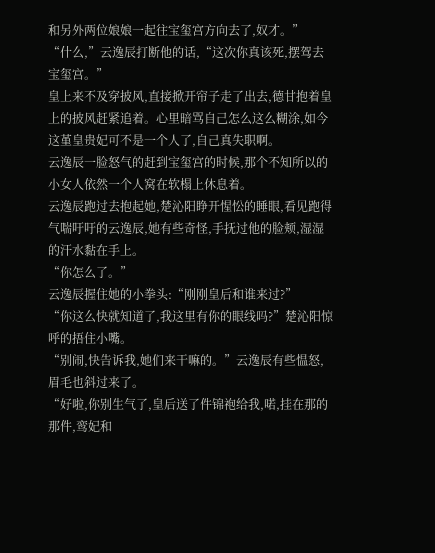和另外两位娘娘一起往宝玺宫方向去了,奴才。”
“什么,”云逸辰打断他的话,“这次你真该死,摆驾去宝玺宫。”
皇上来不及穿披风,直接掀开帘子走了出去,德甘抱着皇上的披风赶紧追着。心里暗骂自己怎么这么糊涂,如今这堇皇贵妃可不是一个人了,自己真失职啊。
云逸辰一脸怒气的赶到宝玺宫的时候,那个不知所以的小女人依然一个人窝在软榻上休息着。
云逸辰跑过去抱起她,楚沁阳睁开惺忪的睡眼,看见跑得气喘吁吁的云逸辰,她有些奇怪,手抚过他的脸颊,湿湿的汗水黏在手上。
“你怎么了。”
云逸辰握住她的小拳头:“刚刚皇后和谁来过?”
“你这么快就知道了,我这里有你的眼线吗?”楚沁阳惊呼的捂住小嘴。
“别闹,快告诉我,她们来干嘛的。”云逸辰有些愠怒,眉毛也斜过来了。
“好啦,你别生气了,皇后送了件锦袍给我,喏,挂在那的那件,鸾妃和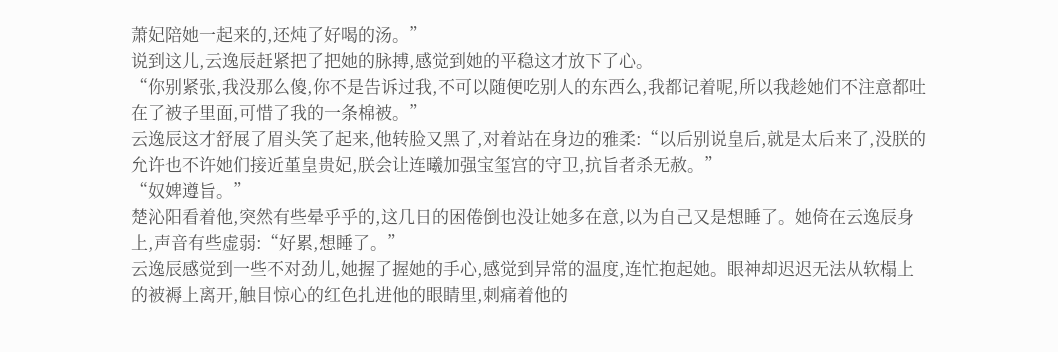萧妃陪她一起来的,还炖了好喝的汤。”
说到这儿,云逸辰赶紧把了把她的脉搏,感觉到她的平稳这才放下了心。
“你别紧张,我没那么傻,你不是告诉过我,不可以随便吃别人的东西么,我都记着呢,所以我趁她们不注意都吐在了被子里面,可惜了我的一条棉被。”
云逸辰这才舒展了眉头笑了起来,他转脸又黑了,对着站在身边的雅柔:“以后别说皇后,就是太后来了,没朕的允许也不许她们接近堇皇贵妃,朕会让连曦加强宝玺宫的守卫,抗旨者杀无赦。”
“奴婢遵旨。”
楚沁阳看着他,突然有些晕乎乎的,这几日的困倦倒也没让她多在意,以为自己又是想睡了。她倚在云逸辰身上,声音有些虚弱:“好累,想睡了。”
云逸辰感觉到一些不对劲儿,她握了握她的手心,感觉到异常的温度,连忙抱起她。眼神却迟迟无法从软榻上的被褥上离开,触目惊心的红色扎进他的眼睛里,刺痛着他的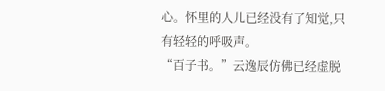心。怀里的人儿已经没有了知觉,只有轻轻的呼吸声。
“百子书。”云逸辰仿佛已经虚脱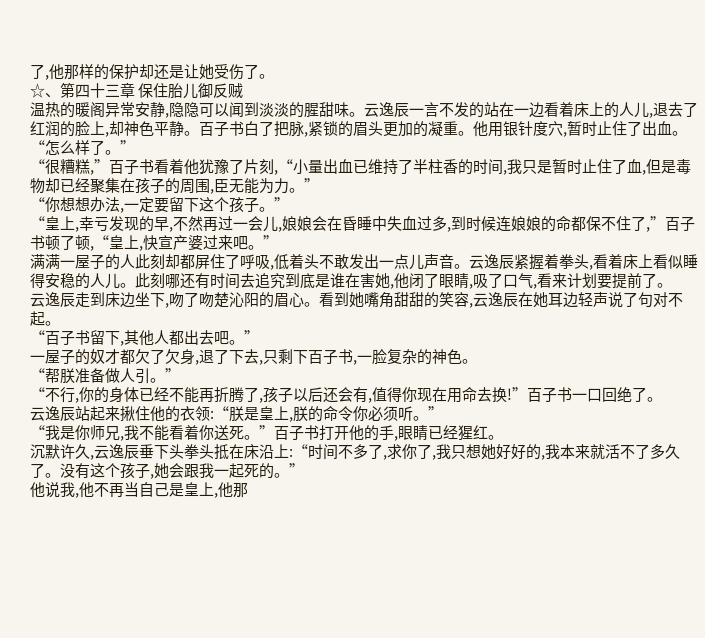了,他那样的保护却还是让她受伤了。
☆、第四十三章 保住胎儿御反贼
温热的暖阁异常安静,隐隐可以闻到淡淡的腥甜味。云逸辰一言不发的站在一边看着床上的人儿,退去了红润的脸上,却神色平静。百子书白了把脉,紧锁的眉头更加的凝重。他用银针度穴,暂时止住了出血。
“怎么样了。”
“很糟糕,”百子书看着他犹豫了片刻,“小量出血已维持了半柱香的时间,我只是暂时止住了血,但是毒物却已经聚集在孩子的周围,臣无能为力。”
“你想想办法,一定要留下这个孩子。”
“皇上,幸亏发现的早,不然再过一会儿,娘娘会在昏睡中失血过多,到时候连娘娘的命都保不住了,”百子书顿了顿,“皇上,快宣产婆过来吧。”
满满一屋子的人此刻却都屏住了呼吸,低着头不敢发出一点儿声音。云逸辰紧握着拳头,看着床上看似睡得安稳的人儿。此刻哪还有时间去追究到底是谁在害她,他闭了眼睛,吸了口气,看来计划要提前了。
云逸辰走到床边坐下,吻了吻楚沁阳的眉心。看到她嘴角甜甜的笑容,云逸辰在她耳边轻声说了句对不起。
“百子书留下,其他人都出去吧。”
一屋子的奴才都欠了欠身,退了下去,只剩下百子书,一脸复杂的神色。
“帮朕准备做人引。”
“不行,你的身体已经不能再折腾了,孩子以后还会有,值得你现在用命去换!”百子书一口回绝了。
云逸辰站起来揪住他的衣领:“朕是皇上,朕的命令你必须听。”
“我是你师兄,我不能看着你送死。”百子书打开他的手,眼睛已经猩红。
沉默许久,云逸辰垂下头拳头抵在床沿上:“时间不多了,求你了,我只想她好好的,我本来就活不了多久了。没有这个孩子,她会跟我一起死的。”
他说我,他不再当自己是皇上,他那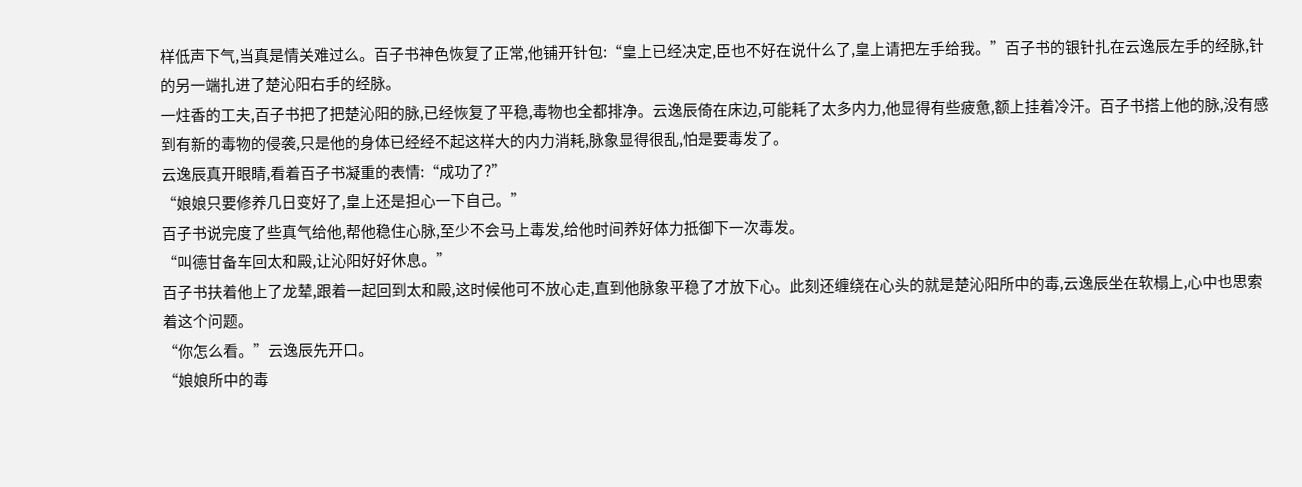样低声下气,当真是情关难过么。百子书神色恢复了正常,他铺开针包:“皇上已经决定,臣也不好在说什么了,皇上请把左手给我。”百子书的银针扎在云逸辰左手的经脉,针的另一端扎进了楚沁阳右手的经脉。
一炷香的工夫,百子书把了把楚沁阳的脉,已经恢复了平稳,毒物也全都排净。云逸辰倚在床边,可能耗了太多内力,他显得有些疲惫,额上挂着冷汗。百子书搭上他的脉,没有感到有新的毒物的侵袭,只是他的身体已经经不起这样大的内力消耗,脉象显得很乱,怕是要毒发了。
云逸辰真开眼睛,看着百子书凝重的表情:“成功了?”
“娘娘只要修养几日变好了,皇上还是担心一下自己。”
百子书说完度了些真气给他,帮他稳住心脉,至少不会马上毒发,给他时间养好体力抵御下一次毒发。
“叫德甘备车回太和殿,让沁阳好好休息。”
百子书扶着他上了龙辇,跟着一起回到太和殿,这时候他可不放心走,直到他脉象平稳了才放下心。此刻还缠绕在心头的就是楚沁阳所中的毒,云逸辰坐在软榻上,心中也思索着这个问题。
“你怎么看。”云逸辰先开口。
“娘娘所中的毒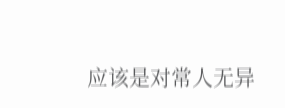应该是对常人无异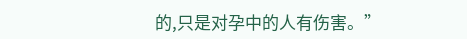的,只是对孕中的人有伤害。”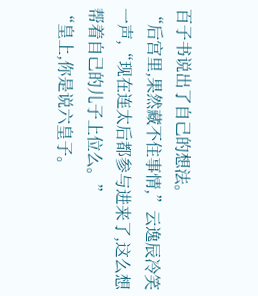百子书说出了自己的想法。
“后宫里,果然藏不住事情,”云逸辰冷笑一声,“现在连太后都参与进来了,这么想帮着自己的儿子上位么。”
“皇上,你是说六皇子。